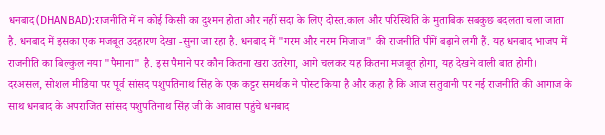धनबाद(DHANBAD):राजनीति में न कोई किसी का दुश्मन होता और नहीं सदा के लिए दोस्त.काल और परिस्थिति के मुताबिक सबकुछ बदलता चला जाता है. धनबाद में इसका एक मजबूत उदहारण देखा -सुना जा रहा है. धनबाद में "गरम और नरम मिजाज" की राजनीति पींगें बढ़ाने लगी हैं. यह धनबाद भाजप में राजनीति का बिल्कुल नया "पैमाना" है. इस पैमाने पर कौन कितना खरा उतरेगा, आगे चलकर यह कितना मजबूत होगा, यह देखने वाली बात होगी। दरअसल, सोशल मीडिया पर पूर्व सांसद पशुपतिनाथ सिंह के एक कट्टर समर्थक ने पोस्ट किया है और कहा है कि आज सतुवानी पर नई राजनीति की आगाज के साथ धनबाद के अपराजित सांसद पशुपतिनाथ सिंह जी के आवास पहुंचे धनबाद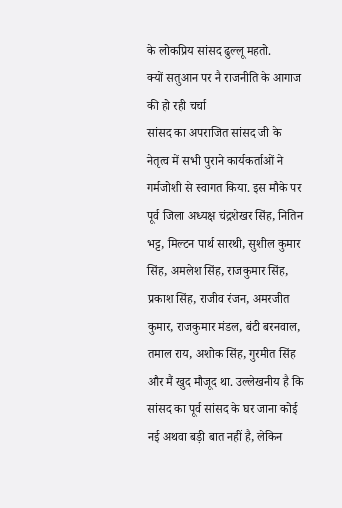के लोकप्रिय सांसद ढुल्लू महतो.
क्यों सतुआन पर नै राजनीति के आगाज की हो रही चर्चा
सांसद का अपराजित सांसद जी के नेतृत्व में सभी पुराने कार्यकर्ताओं ने गर्मजोशी से स्वागत किया. इस मौके पर पूर्व जिला अध्यक्ष चंद्रशेखर सिंह, नितिन भट्ट, मिल्टन पार्थ सारथी, सुशील कुमार सिंह, अमलेश सिंह, राजकुमार सिंह, प्रकाश सिंह, राजीव रंजन, अमरजीत कुमार, राजकुमार मंडल, बंटी बरनवाल, तमाल राय, अशोक सिंह, गुरमीत सिंह और मैं खुद मौजूद था. उल्लेखनीय है कि सांसद का पूर्व सांसद के घर जाना कोई नई अथवा बड़ी बात नहीं है, लेकिन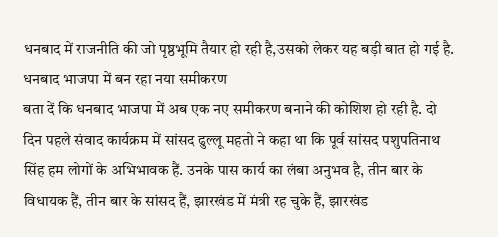धनबाद में राजनीति की जो पृष्ठभूमि तैयार हो रही है,उसको लेकर यह बड़ी बात हो गई है.
धनबाद भाजपा में बन रहा नया समीकरण
बता दें कि धनबाद भाजपा में अब एक नए समीकरण बनाने की कोशिश हो रही है. दो दिन पहले संवाद कार्यक्रम में सांसद ढुल्लू महतो ने कहा था कि पूर्व सांसद पशुपतिनाथ सिंह हम लोगों के अभिभावक हैं. उनके पास कार्य का लंबा अनुभव है, तीन बार के विधायक हैं, तीन बार के सांसद हैं, झारखंड में मंत्री रह चुके हैं, झारखंड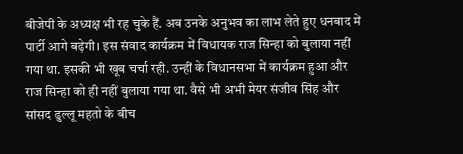बीजेपी के अध्यक्ष भी रह चुके हैं. अब उनके अनुभव का लाभ लेते हुए धनबाद में पार्टी आगे बढ़ेगी। इस संवाद कार्यक्रम में विधायक राज सिन्हा को बुलाया नहीं गया था. इसकी भी खूब चर्चा रही. उन्हीं के विधानसभा में कार्यक्रम हुआ और राज सिन्हा को ही नहीं बुलाया गया था. वैसे भी अभी मेयर संजीव सिंह और सांसद ढुल्लू महतो के बीच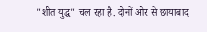"शीत युद्ध" चल रहा है. दोनों ओर से छायाबाद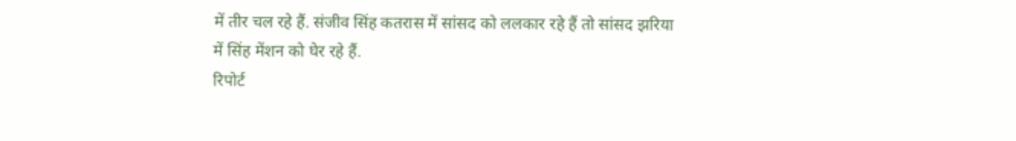में तीर चल रहे हैं. संजीव सिंह कतरास में सांसद को ललकार रहे हैं तो सांसद झरिया में सिंह मेंशन को घेर रहे हैं.
रिपोर्ट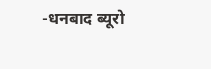-धनबाद ब्यूरो